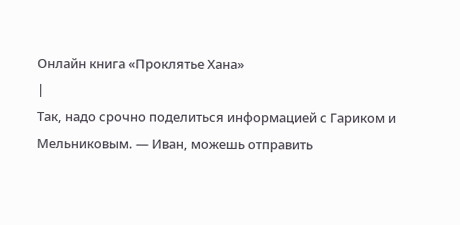Онлайн книга «Проклятье Хана»
|
Так, надо срочно поделиться информацией с Гариком и Мельниковым. — Иван, можешь отправить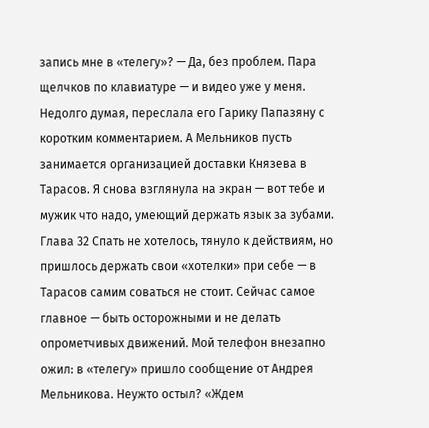запись мне в «телегу»? — Да, без проблем. Пара щелчков по клавиатуре — и видео уже у меня. Недолго думая, переслала его Гарику Папазяну с коротким комментарием. А Мельников пусть занимается организацией доставки Князева в Тарасов. Я снова взглянула на экран — вот тебе и мужик что надо, умеющий держать язык за зубами. Глава 32 Спать не хотелось, тянуло к действиям, но пришлось держать свои «хотелки» при себе — в Тарасов самим соваться не стоит. Сейчас самое главное — быть осторожными и не делать опрометчивых движений. Мой телефон внезапно ожил: в «телегу» пришло сообщение от Андрея Мельникова. Неужто остыл? «Ждем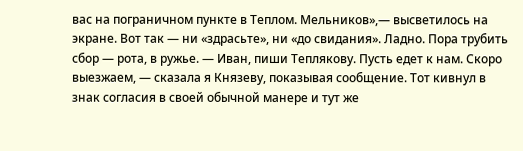вас на пограничном пункте в Теплом. Мельников»,— высветилось на экране. Вот так — ни «здрасьте», ни «до свидания». Ладно. Пора трубить сбор — рота, в ружье. — Иван, пиши Теплякову. Пусть едет к нам. Скоро выезжаем, — сказала я Князеву, показывая сообщение. Тот кивнул в знак согласия в своей обычной манере и тут же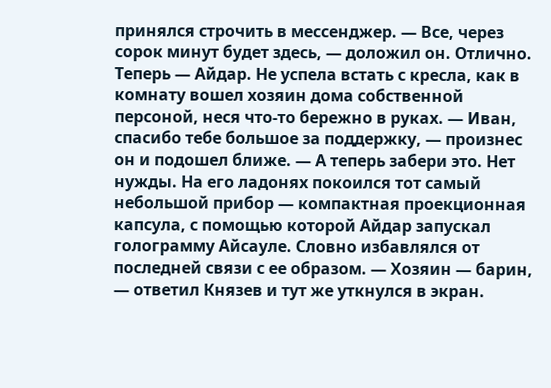принялся строчить в мессенджер. — Все, через сорок минут будет здесь, — доложил он. Отлично. Теперь — Айдар. Не успела встать с кресла, как в комнату вошел хозяин дома собственной персоной, неся что-то бережно в руках. — Иван, спасибо тебе большое за поддержку, — произнес он и подошел ближе. — А теперь забери это. Нет нужды. На его ладонях покоился тот самый небольшой прибор — компактная проекционная капсула, с помощью которой Айдар запускал голограмму Айсауле. Словно избавлялся от последней связи с ее образом. — Хозяин — барин, — ответил Князев и тут же уткнулся в экран.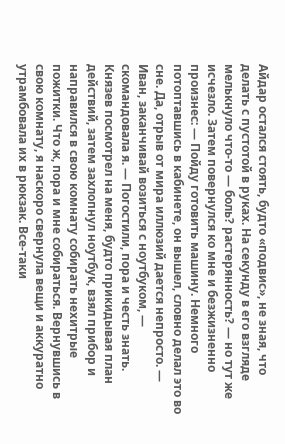Айдар остался стоять, будто «подвис», не зная, что делать с пустотой в руках. На секунду в его взгляде мелькнуло что-то — боль? растерянность? — но тут же исчезло. Затем повернулся ко мне и безжизненно произнес: — Пойду готовить машину. Немного потоптавшись в кабинете, он вышел, словно делал это во сне. Да, отрыв от мира иллюзий дается непросто. — Иван, заканчивай возиться с ноутбуком, — скомандовала я. — Погостили, пора и честь знать. Князев посмотрел на меня, будто прикидывая план действий, затем захлопнул ноутбук, взял прибор и направился в свою комнату собирать нехитрые пожитки. Что ж, пора и мне собираться. Вернувшись в свою комнату, я наскоро свернула вещи и аккуратно утрамбовала их в рюкзак. Все-таки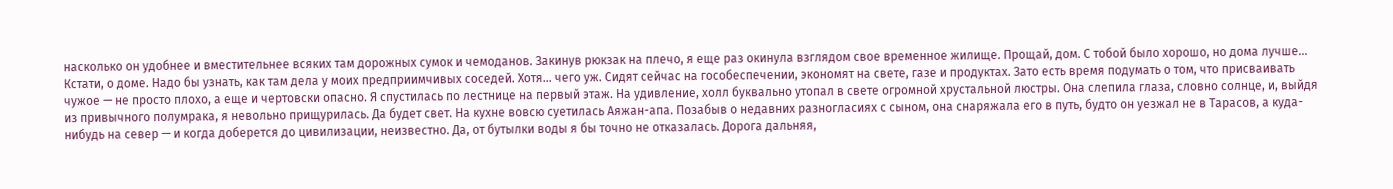насколько он удобнее и вместительнее всяких там дорожных сумок и чемоданов. Закинув рюкзак на плечо, я еще раз окинула взглядом свое временное жилище. Прощай, дом. С тобой было хорошо, но дома лучше… Кстати, о доме. Надо бы узнать, как там дела у моих предприимчивых соседей. Хотя… чего уж. Сидят сейчас на гособеспечении, экономят на свете, газе и продуктах. Зато есть время подумать о том, что присваивать чужое — не просто плохо, а еще и чертовски опасно. Я спустилась по лестнице на первый этаж. На удивление, холл буквально утопал в свете огромной хрустальной люстры. Она слепила глаза, словно солнце, и, выйдя из привычного полумрака, я невольно прищурилась. Да будет свет. На кухне вовсю суетилась Аяжан-апа. Позабыв о недавних разногласиях с сыном, она снаряжала его в путь, будто он уезжал не в Тарасов, а куда-нибудь на север — и когда доберется до цивилизации, неизвестно. Да, от бутылки воды я бы точно не отказалась. Дорога дальняя,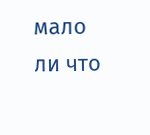мало ли что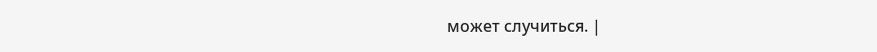может случиться. |